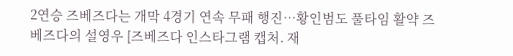2연승 즈베즈다는 개막 4경기 연속 무패 행진…황인범도 풀타임 활약 즈베즈다의 설영우 [즈베즈다 인스타그램 캡처. 재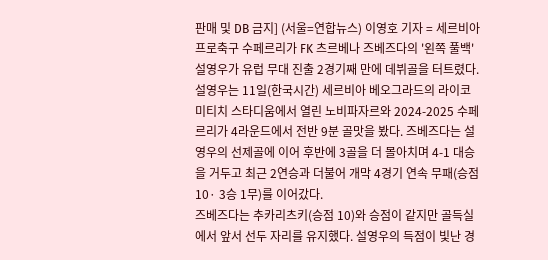판매 및 DB 금지] (서울=연합뉴스) 이영호 기자 = 세르비아 프로축구 수페르리가 FK 츠르베나 즈베즈다의 '왼쪽 풀백' 설영우가 유럽 무대 진출 2경기째 만에 데뷔골을 터트렸다.
설영우는 11일(한국시간) 세르비아 베오그라드의 라이코 미티치 스타디움에서 열린 노비파자르와 2024-2025 수페르리가 4라운드에서 전반 9분 골맛을 봤다. 즈베즈다는 설영우의 선제골에 이어 후반에 3골을 더 몰아치며 4-1 대승을 거두고 최근 2연승과 더불어 개막 4경기 연속 무패(승점 10· 3승 1무)를 이어갔다.
즈베즈다는 추카리츠키(승점 10)와 승점이 같지만 골득실에서 앞서 선두 자리를 유지했다. 설영우의 득점이 빛난 경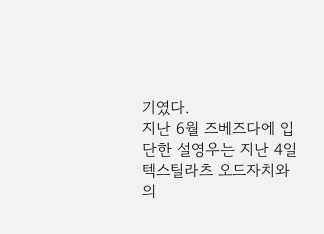기였다.
지난 6월 즈베즈다에 입단한 설영우는 지난 4일 텍스틸라츠 오드자치와의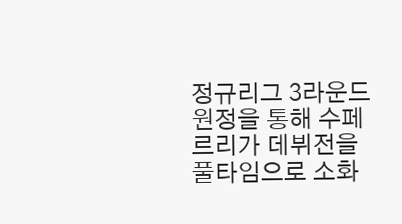정규리그 3라운드 원정을 통해 수페르리가 데뷔전을 풀타임으로 소화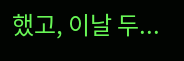했고, 이날 두...